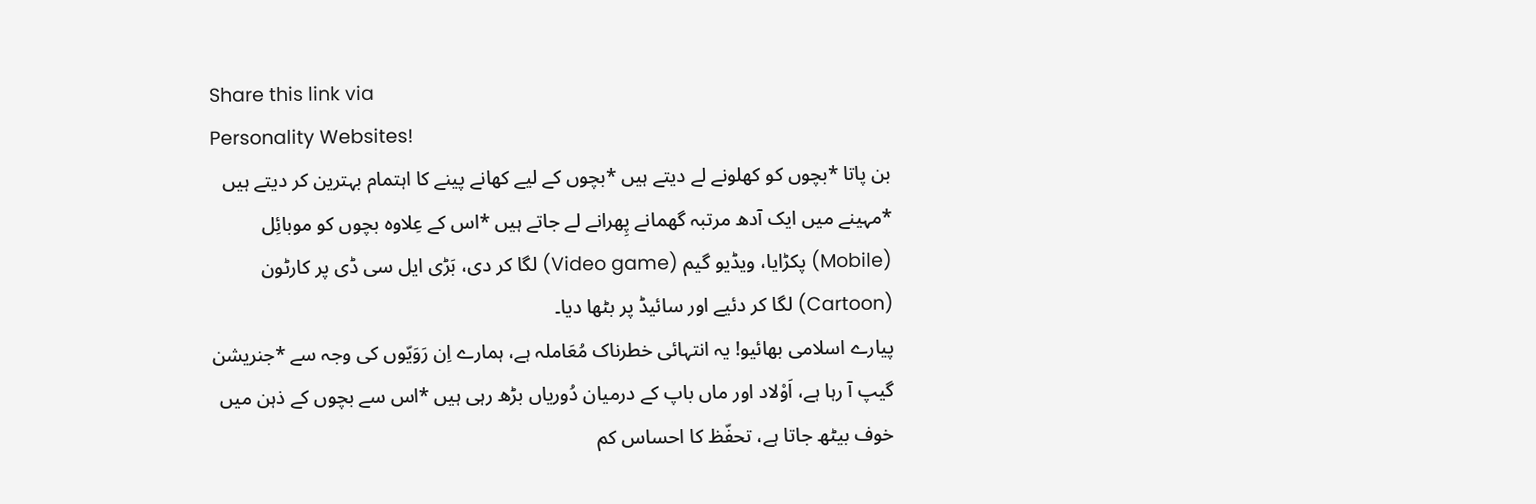Share this link via
Personality Websites!
بن پاتا *بچوں کو کھلونے لے دیتے ہیں *بچوں کے لیے کھانے پینے کا اہتمام بہترین کر دیتے ہیں *مہینے میں ایک آدھ مرتبہ گھمانے پِھرانے لے جاتے ہیں *اس کے عِلاوہ بچوں کو موبائِل (Mobile) پکڑایا، ویڈیو گیم (Video game) لگا کر دی، بَڑی ایل سی ڈی پر کارٹون (Cartoon) لگا کر دئیے اور سائیڈ پر بٹھا دیا۔
پیارے اسلامی بھائیو! یہ انتہائی خطرناک مُعَاملہ ہے، ہمارے اِن رَوَیّوں کی وجہ سے *جنریشن گیپ آ رہا ہے، اَوْلاد اور ماں باپ کے درمیان دُوریاں بڑھ رہی ہیں *اس سے بچوں کے ذہن میں خوف بیٹھ جاتا ہے، تحفّظ کا احساس کم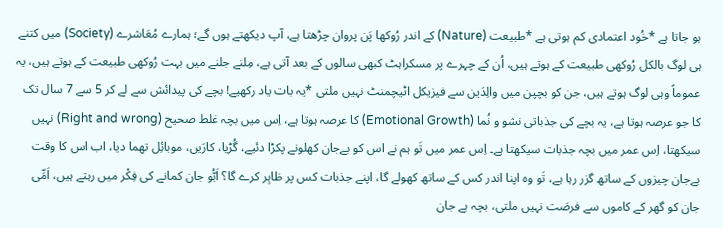ہو جاتا ہے *خُود اعتمادی کم ہوتی ہے *طبیعت (Nature) کے اندر رُوکھا پَن پروان چڑھتا ہے، آپ دیکھتے ہوں گے؛ ہمارے مُعَاشرے (Society) میں کتنے ہی لوگ بالکل رُوکھی طبیعت کے ہوتے ہیں، اُن کے چہرے پر مسکراہٹ کبھی سالوں کے بعد آتی ہے، مِلنے جلنے میں بہت رُوکھی طبیعت کے ہوتے ہیں، یہ عموماً وہی لوگ ہوتے ہیں، جن کو بچپن میں والِدَین سے فیزیکل اٹیچمنٹ نہیں ملتی *یہ بات یاد رکھیے! بچے کی پیدائش سے لے کر 5 سے 7 سال تک کا جو عرصہ ہوتا ہے، یہ بچے کی جذباتی نشو و نُما (Emotional Growth) کا عرصہ ہوتا ہے، اِس میں بچہ غلط صحیح (Right and wrong) نہیں سیکھتا، اِس عمر میں بچہ جذبات سیکھتا ہے۔ اِس عمر میں تَو ہم نے اس کو بےجان کھلونے پکڑا دئیے، گُڑیا، کارَیں، موبائِل تھما دیا، اب اس کا وقت بےجان چیزوں کے ساتھ گزر رہا ہے، تَو وہ اپنا اندر کس کے ساتھ کھولے گا، اپنے جذبات کس پر ظاہِر کرے گا؟ اَبُّو جان کمانے کی فِکْر میں رہتے ہیں، اَمِّی جان کو گھر کے کاموں سے فرصَت نہیں ملتی، بچہ بے جان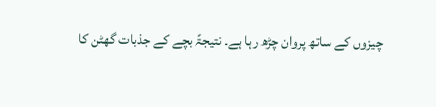چیزوں کے ساتھ پروان چڑھ رہا ہے۔ نتیجۃً بچے کے جذبات گھٹن کا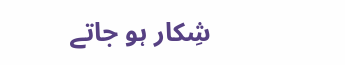شِکار ہو جاتے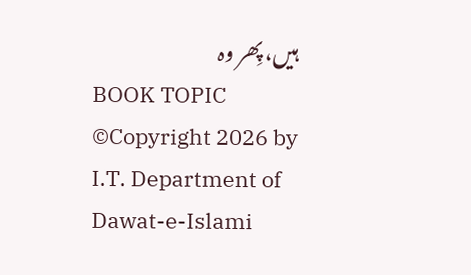ہیں، پِھر وہ
BOOK TOPIC
©Copyright 2026 by I.T. Department of Dawat-e-Islami